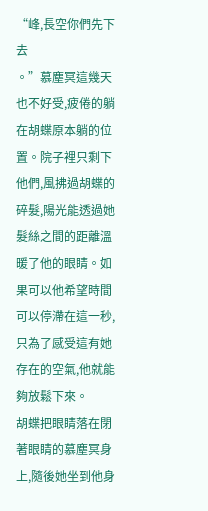“峰,長空你們先下去
。”慕塵冥這幾天也不好受,疲倦的躺在胡蝶原本躺的位置。院子裡只剩下他們,風拂過胡蝶的碎髮,陽光能透過她髮絲之間的距離溫暖了他的眼睛。如果可以他希望時間可以停滯在這一秒,只為了感受這有她存在的空氣,他就能夠放鬆下來。
胡蝶把眼睛落在閉著眼睛的慕塵冥身上,隨後她坐到他身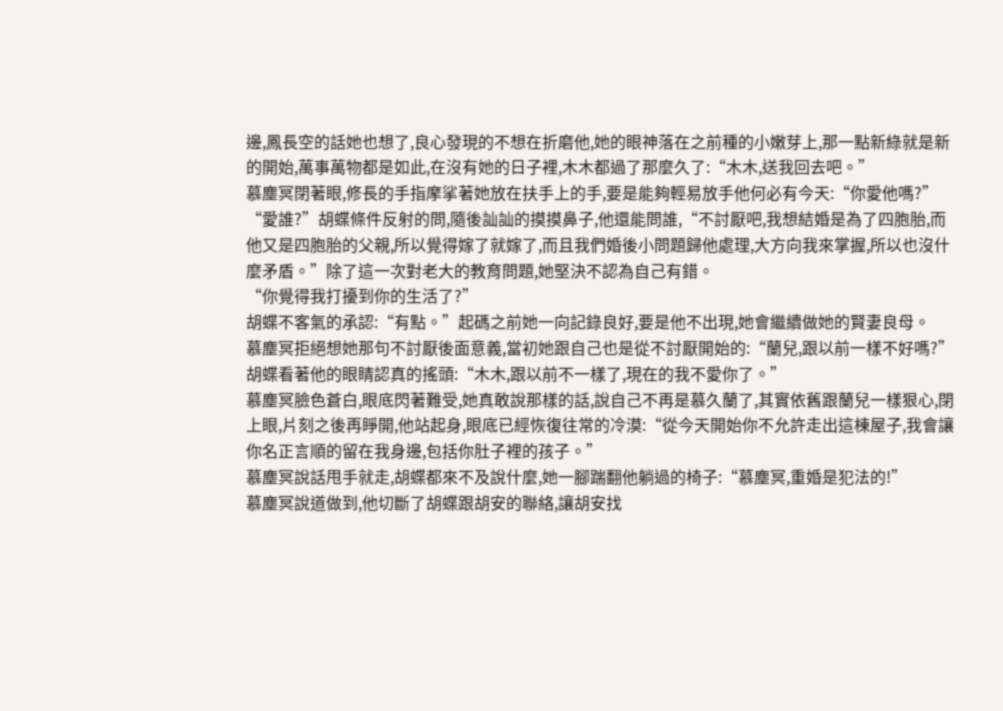邊,鳳長空的話她也想了,良心發現的不想在折磨他,她的眼神落在之前種的小嫩芽上,那一點新綠就是新的開始,萬事萬物都是如此,在沒有她的日子裡,木木都過了那麼久了:“木木,送我回去吧。”
慕塵冥閉著眼,修長的手指摩挲著她放在扶手上的手,要是能夠輕易放手他何必有今天:“你愛他嗎?”
“愛誰?”胡蝶條件反射的問,隨後訕訕的摸摸鼻子,他還能問誰,“不討厭吧,我想結婚是為了四胞胎,而他又是四胞胎的父親,所以覺得嫁了就嫁了,而且我們婚後小問題歸他處理,大方向我來掌握,所以也沒什麼矛盾。”除了這一次對老大的教育問題,她堅決不認為自己有錯。
“你覺得我打擾到你的生活了?”
胡蝶不客氣的承認:“有點。”起碼之前她一向記錄良好,要是他不出現,她會繼續做她的賢妻良母。
慕塵冥拒絕想她那句不討厭後面意義,當初她跟自己也是從不討厭開始的:“蘭兒,跟以前一樣不好嗎?”
胡蝶看著他的眼睛認真的搖頭:“木木,跟以前不一樣了,現在的我不愛你了。”
慕塵冥臉色蒼白,眼底閃著難受,她真敢說那樣的話,說自己不再是慕久蘭了,其實依舊跟蘭兒一樣狠心,閉上眼,片刻之後再睜開,他站起身,眼底已經恢復往常的冷漠:“從今天開始你不允許走出這棟屋子,我會讓你名正言順的留在我身邊,包括你肚子裡的孩子。”
慕塵冥說話甩手就走,胡蝶都來不及說什麼,她一腳踹翻他躺過的椅子:“慕塵冥,重婚是犯法的!”
慕塵冥說道做到,他切斷了胡蝶跟胡安的聯絡,讓胡安找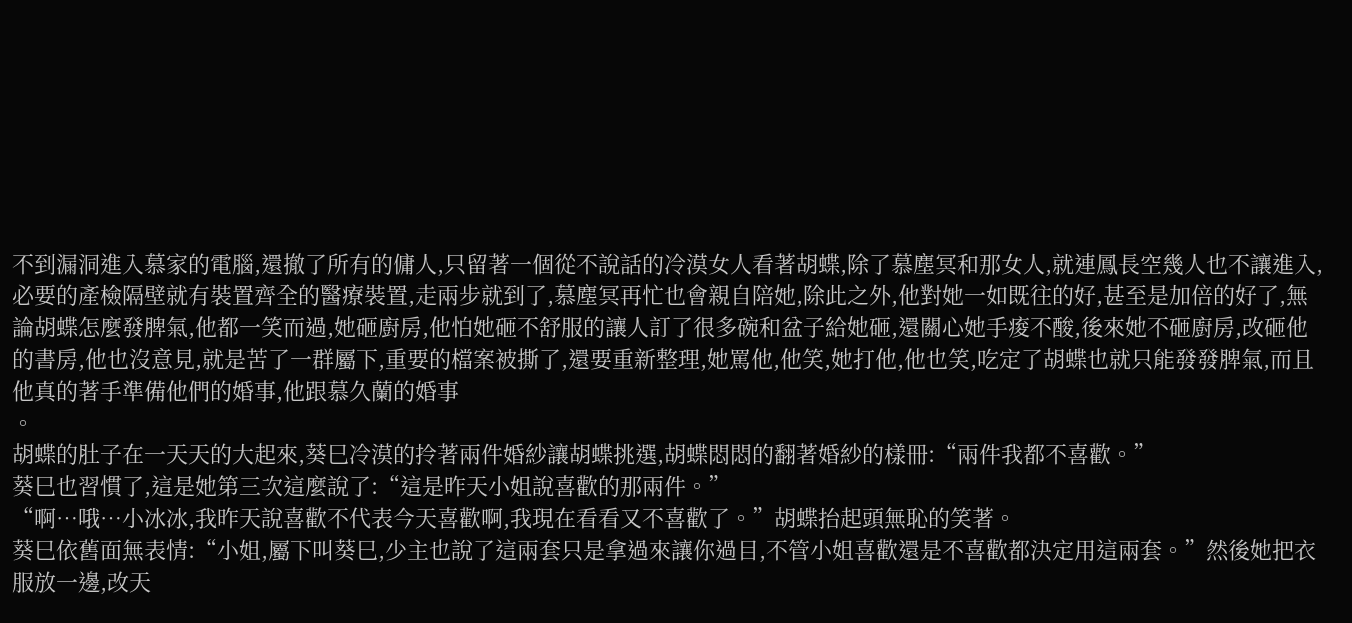不到漏洞進入慕家的電腦,還撤了所有的傭人,只留著一個從不說話的冷漠女人看著胡蝶,除了慕塵冥和那女人,就連鳳長空幾人也不讓進入,必要的產檢隔壁就有裝置齊全的醫療裝置,走兩步就到了,慕塵冥再忙也會親自陪她,除此之外,他對她一如既往的好,甚至是加倍的好了,無論胡蝶怎麼發脾氣,他都一笑而過,她砸廚房,他怕她砸不舒服的讓人訂了很多碗和盆子給她砸,還關心她手痠不酸,後來她不砸廚房,改砸他的書房,他也沒意見,就是苦了一群屬下,重要的檔案被撕了,還要重新整理,她罵他,他笑,她打他,他也笑,吃定了胡蝶也就只能發發脾氣,而且他真的著手準備他們的婚事,他跟慕久蘭的婚事
。
胡蝶的肚子在一天天的大起來,葵巳冷漠的拎著兩件婚紗讓胡蝶挑選,胡蝶悶悶的翻著婚紗的樣冊:“兩件我都不喜歡。”
葵巳也習慣了,這是她第三次這麼說了:“這是昨天小姐說喜歡的那兩件。”
“啊…哦…小冰冰,我昨天說喜歡不代表今天喜歡啊,我現在看看又不喜歡了。”胡蝶抬起頭無恥的笑著。
葵巳依舊面無表情:“小姐,屬下叫葵巳,少主也說了這兩套只是拿過來讓你過目,不管小姐喜歡還是不喜歡都決定用這兩套。”然後她把衣服放一邊,改天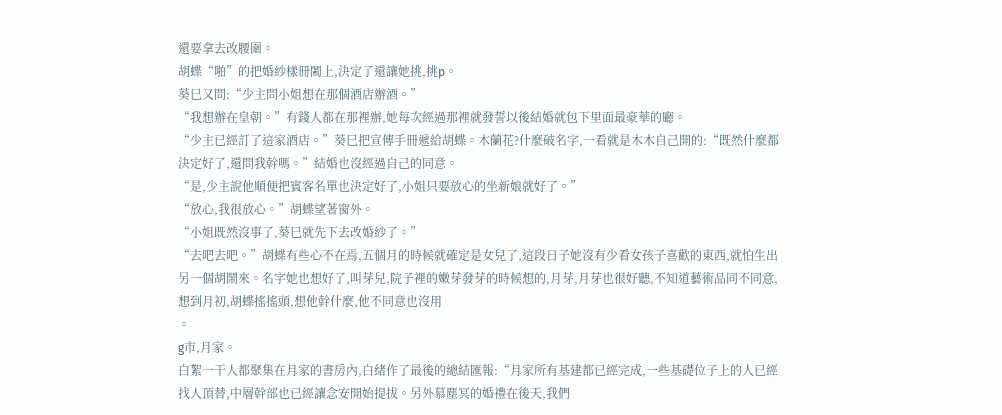還要拿去改腰圍。
胡蝶“啪”的把婚紗樣冊闔上,決定了還讓她挑,挑p。
葵巳又問:“少主問小姐想在那個酒店辦酒。”
“我想辦在皇朝。”有錢人都在那裡辦,她每次經過那裡就發誓以後結婚就包下里面最豪華的廳。
“少主已經訂了這家酒店。”葵巳把宣傳手冊遞給胡蝶。木蘭花?什麼破名字,一看就是木木自己開的:“既然什麼都決定好了,還問我幹嗎。”結婚也沒經過自己的同意。
“是,少主說他順便把賓客名單也決定好了,小姐只要放心的坐新娘就好了。”
“放心,我很放心。”胡蝶望著窗外。
“小姐既然沒事了,葵巳就先下去改婚紗了。”
“去吧去吧。”胡蝶有些心不在焉,五個月的時候就確定是女兒了,這段日子她沒有少看女孩子喜歡的東西,就怕生出另一個胡鬧來。名字她也想好了,叫芽兒,院子裡的嫩芽發芽的時候想的,月芽,月芽也很好聽,不知道藝術品同不同意,想到月初,胡蝶搖搖頭,想他幹什麼,他不同意也沒用
。
g市,月家。
白絮一干人都聚集在月家的書房內,白緒作了最後的總結匯報:“月家所有基建都已經完成,一些基礎位子上的人已經找人頂替,中層幹部也已經讓念安開始提拔。另外慕塵冥的婚禮在後天,我們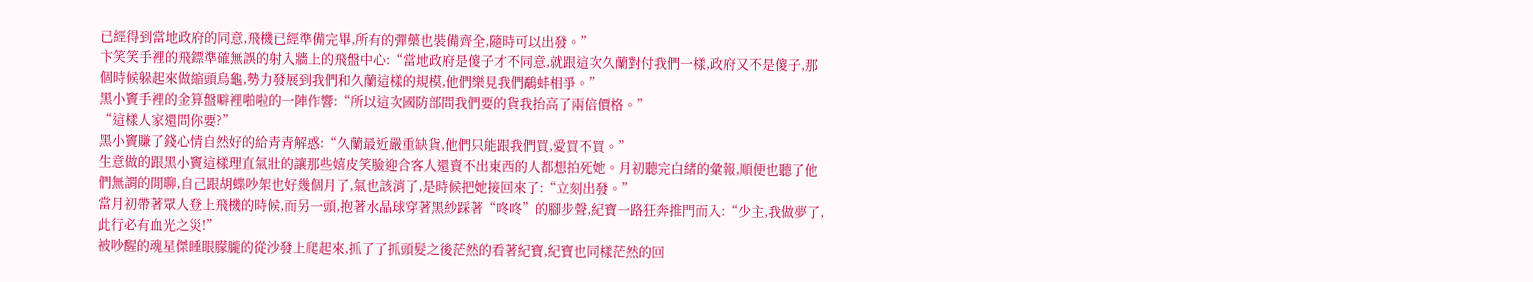已經得到當地政府的同意,飛機已經準備完畢,所有的彈藥也裝備齊全,隨時可以出發。”
卞笑笑手裡的飛鏢準確無誤的射入牆上的飛盤中心:“當地政府是傻子才不同意,就跟這次久蘭對付我們一樣,政府又不是傻子,那個時候躲起來做縮頭烏龜,勢力發展到我們和久蘭這樣的規模,他們樂見我們鷸蚌相爭。”
黑小竇手裡的金算盤噼裡啪啦的一陣作響:“所以這次國防部問我們要的貨我抬高了兩倍價格。”
“這樣人家還問你要?”
黑小竇賺了錢心情自然好的給青青解惑:“久蘭最近嚴重缺貨,他們只能跟我們買,愛買不買。”
生意做的跟黑小竇這樣理直氣壯的讓那些嬉皮笑臉迎合客人還賣不出東西的人都想拍死她。月初聽完白緒的彙報,順便也聽了他們無謂的閒聊,自己跟胡蝶吵架也好幾個月了,氣也該消了,是時候把她接回來了:“立刻出發。”
當月初帶著眾人登上飛機的時候,而另一頭,抱著水晶球穿著黑紗踩著“咚咚”的腳步聲,紀寶一路狂奔推門而入:“少主,我做夢了,此行必有血光之災!”
被吵醒的魂星傑睡眼朦朧的從沙發上爬起來,抓了了抓頭髮之後茫然的看著紀寶,紀寶也同樣茫然的回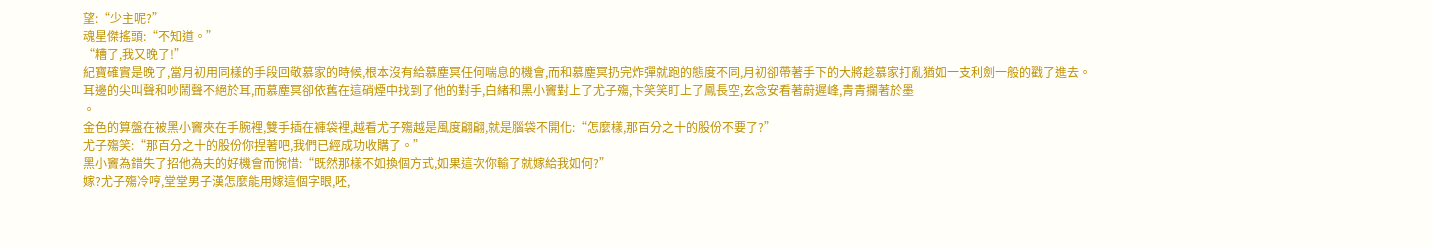望:“少主呢?”
魂星傑搖頭:“不知道。”
“糟了,我又晚了!”
紀寶確實是晚了,當月初用同樣的手段回敬慕家的時候,根本沒有給慕塵冥任何喘息的機會,而和慕塵冥扔完炸彈就跑的態度不同,月初卻帶著手下的大將趁慕家打亂猶如一支利劍一般的戳了進去。
耳邊的尖叫聲和吵鬧聲不絕於耳,而慕塵冥卻依舊在這硝煙中找到了他的對手,白緒和黑小竇對上了尤子殤,卞笑笑盯上了鳳長空,玄念安看著蔚遲峰,青青攔著於墨
。
金色的算盤在被黑小竇夾在手腕裡,雙手插在褲袋裡,越看尤子殤越是風度翩翩,就是腦袋不開化:“怎麼樣,那百分之十的股份不要了?”
尤子殤笑:“那百分之十的股份你捏著吧,我們已經成功收購了。”
黑小竇為錯失了招他為夫的好機會而惋惜:“既然那樣不如換個方式,如果這次你輸了就嫁給我如何?”
嫁?尤子殤冷哼,堂堂男子漢怎麼能用嫁這個字眼,呸,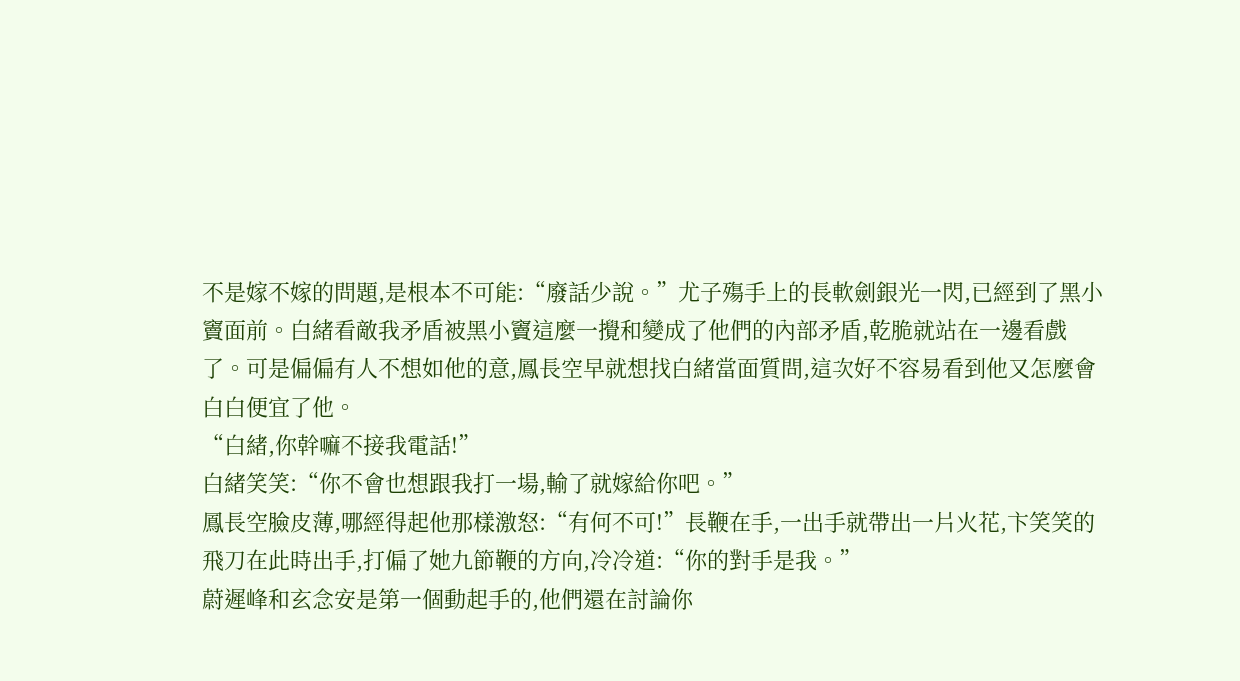不是嫁不嫁的問題,是根本不可能:“廢話少說。”尤子殤手上的長軟劍銀光一閃,已經到了黑小竇面前。白緒看敵我矛盾被黑小竇這麼一攪和變成了他們的內部矛盾,乾脆就站在一邊看戲了。可是偏偏有人不想如他的意,鳳長空早就想找白緒當面質問,這次好不容易看到他又怎麼會白白便宜了他。
“白緒,你幹嘛不接我電話!”
白緒笑笑:“你不會也想跟我打一場,輸了就嫁給你吧。”
鳳長空臉皮薄,哪經得起他那樣激怒:“有何不可!”長鞭在手,一出手就帶出一片火花,卞笑笑的飛刀在此時出手,打偏了她九節鞭的方向,冷冷道:“你的對手是我。”
蔚遲峰和玄念安是第一個動起手的,他們還在討論你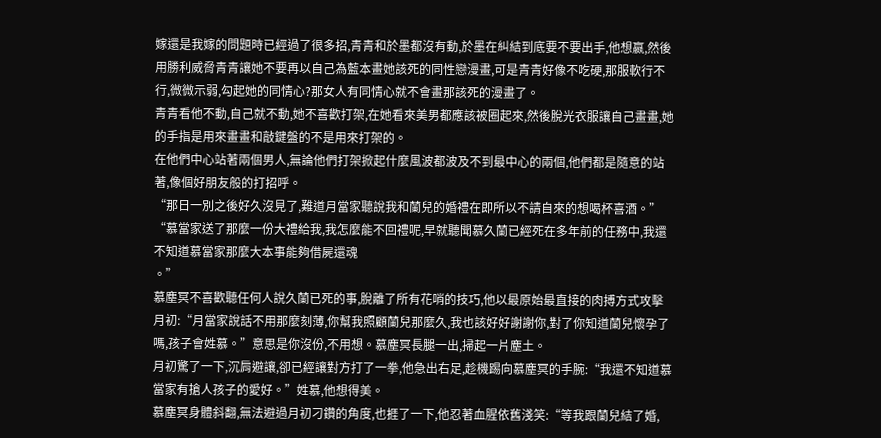嫁還是我嫁的問題時已經過了很多招,青青和於墨都沒有動,於墨在糾結到底要不要出手,他想嬴,然後用勝利威脅青青讓她不要再以自己為藍本畫她該死的同性戀漫畫,可是青青好像不吃硬,那服軟行不行,微微示弱,勾起她的同情心?那女人有同情心就不會畫那該死的漫畫了。
青青看他不動,自己就不動,她不喜歡打架,在她看來美男都應該被圈起來,然後脫光衣服讓自己畫畫,她的手指是用來畫畫和敲鍵盤的不是用來打架的。
在他們中心站著兩個男人,無論他們打架掀起什麼風波都波及不到最中心的兩個,他們都是隨意的站著,像個好朋友般的打招呼。
“那日一別之後好久沒見了,難道月當家聽說我和蘭兒的婚禮在即所以不請自來的想喝杯喜酒。”
“慕當家送了那麼一份大禮給我,我怎麼能不回禮呢,早就聽聞慕久蘭已經死在多年前的任務中,我還不知道慕當家那麼大本事能夠借屍還魂
。”
慕塵冥不喜歡聽任何人說久蘭已死的事,脫離了所有花哨的技巧,他以最原始最直接的肉搏方式攻擊月初:“月當家說話不用那麼刻薄,你幫我照顧蘭兒那麼久,我也該好好謝謝你,對了你知道蘭兒懷孕了嗎,孩子會姓慕。”意思是你沒份,不用想。慕塵冥長腿一出,掃起一片塵土。
月初驚了一下,沉肩避讓,卻已經讓對方打了一拳,他急出右足,趁機踢向慕塵冥的手腕:“我還不知道慕當家有搶人孩子的愛好。”姓慕,他想得美。
慕塵冥身體斜翻,無法避過月初刁鑽的角度,也捱了一下,他忍著血腥依舊淺笑:“等我跟蘭兒結了婚,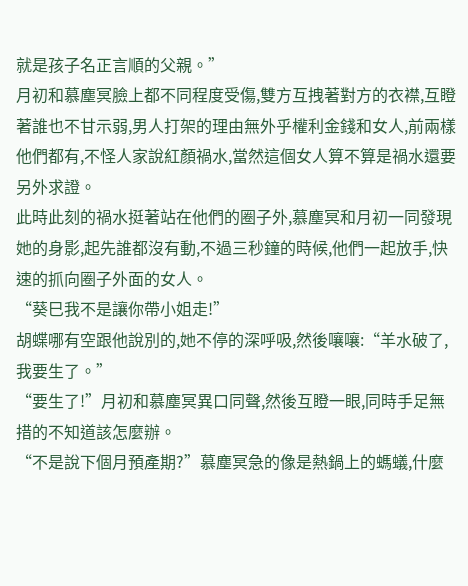就是孩子名正言順的父親。”
月初和慕塵冥臉上都不同程度受傷,雙方互拽著對方的衣襟,互瞪著誰也不甘示弱,男人打架的理由無外乎權利金錢和女人,前兩樣他們都有,不怪人家說紅顏禍水,當然這個女人算不算是禍水還要另外求證。
此時此刻的禍水挺著站在他們的圈子外,慕塵冥和月初一同發現她的身影,起先誰都沒有動,不過三秒鐘的時候,他們一起放手,快速的抓向圈子外面的女人。
“葵巳我不是讓你帶小姐走!”
胡蝶哪有空跟他說別的,她不停的深呼吸,然後嚷嚷:“羊水破了,我要生了。”
“要生了!”月初和慕塵冥異口同聲,然後互瞪一眼,同時手足無措的不知道該怎麼辦。
“不是說下個月預產期?”慕塵冥急的像是熱鍋上的螞蟻,什麼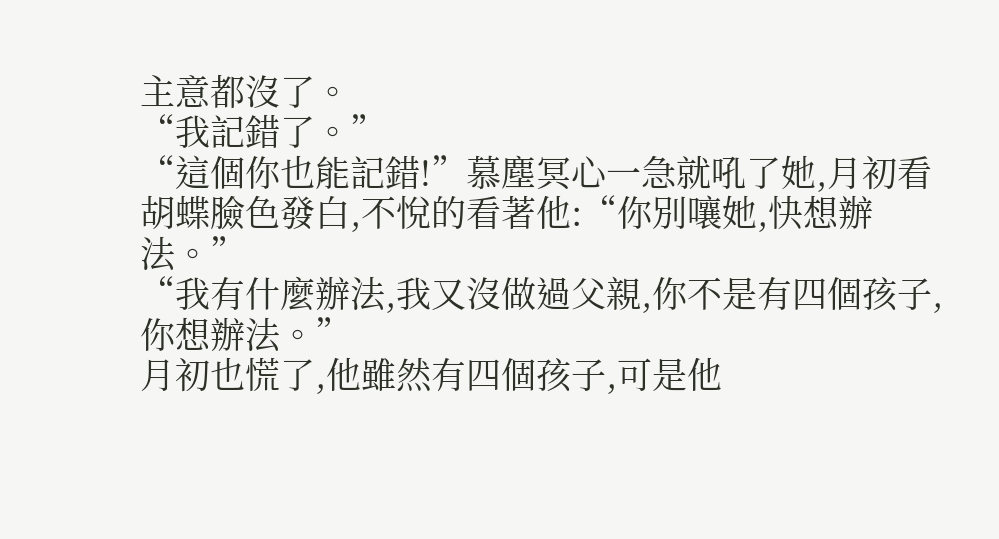主意都沒了。
“我記錯了。”
“這個你也能記錯!”慕塵冥心一急就吼了她,月初看胡蝶臉色發白,不悅的看著他:“你別嚷她,快想辦法。”
“我有什麼辦法,我又沒做過父親,你不是有四個孩子,你想辦法。”
月初也慌了,他雖然有四個孩子,可是他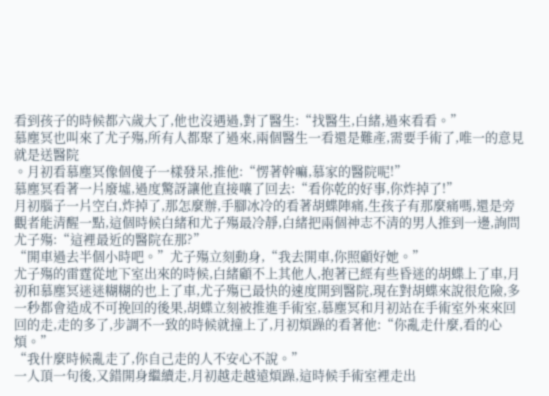看到孩子的時候都六歲大了,他也沒遇過,對了醫生:“找醫生,白緒,過來看看。”
慕塵冥也叫來了尤子殤,所有人都聚了過來,兩個醫生一看還是難產,需要手術了,唯一的意見就是送醫院
。月初看慕塵冥像個傻子一樣發呆,推他:“愣著幹嘛,慕家的醫院呢!”
慕塵冥看著一片廢墟,過度驚訝讓他直接嚷了回去:“看你乾的好事,你炸掉了!”
月初腦子一片空白,炸掉了,那怎麼辦,手腳冰冷的看著胡蝶陣痛,生孩子有那麼痛嗎,還是旁觀者能清醒一點,這個時候白緒和尤子殤最冷靜,白緒把兩個神志不清的男人推到一邊,詢問尤子殤:“這裡最近的醫院在那?”
“開車過去半個小時吧。”尤子殤立刻動身,“我去開車,你照顧好她。”
尤子殤的雷霆從地下室出來的時候,白緒顧不上其他人,抱著已經有些昏迷的胡蝶上了車,月初和慕塵冥迷迷糊糊的也上了車,尤子殤已最快的速度開到醫院,現在對胡蝶來說很危險,多一秒都會造成不可挽回的後果,胡蝶立刻被推進手術室,慕塵冥和月初站在手術室外來來回回的走,走的多了,步調不一致的時候就撞上了,月初煩躁的看著他:“你亂走什麼,看的心煩。”
“我什麼時候亂走了,你自己走的人不安心不說。”
一人頂一句後,又錯開身繼續走,月初越走越遠煩躁,這時候手術室裡走出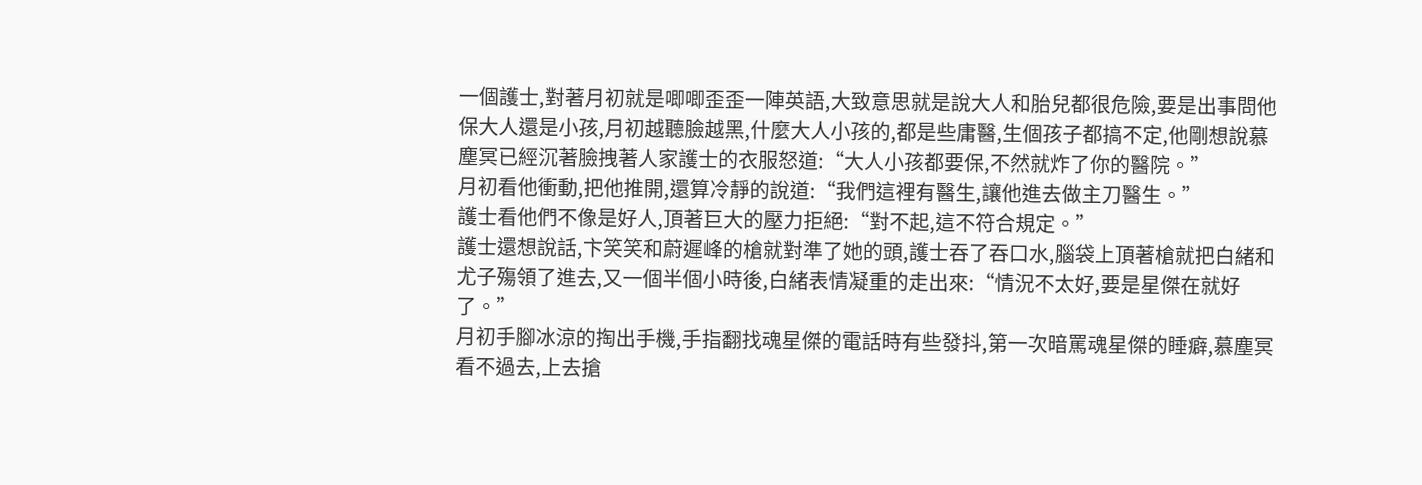一個護士,對著月初就是唧唧歪歪一陣英語,大致意思就是說大人和胎兒都很危險,要是出事問他保大人還是小孩,月初越聽臉越黑,什麼大人小孩的,都是些庸醫,生個孩子都搞不定,他剛想說慕塵冥已經沉著臉拽著人家護士的衣服怒道:“大人小孩都要保,不然就炸了你的醫院。”
月初看他衝動,把他推開,還算冷靜的說道:“我們這裡有醫生,讓他進去做主刀醫生。”
護士看他們不像是好人,頂著巨大的壓力拒絕:“對不起,這不符合規定。”
護士還想說話,卞笑笑和蔚遲峰的槍就對準了她的頭,護士吞了吞口水,腦袋上頂著槍就把白緒和尤子殤領了進去,又一個半個小時後,白緒表情凝重的走出來:“情況不太好,要是星傑在就好了。”
月初手腳冰涼的掏出手機,手指翻找魂星傑的電話時有些發抖,第一次暗罵魂星傑的睡癖,慕塵冥看不過去,上去搶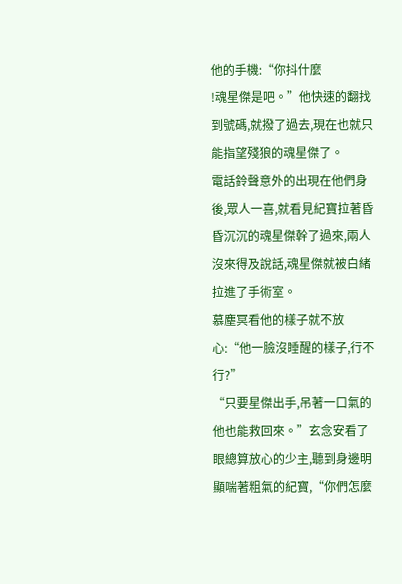他的手機:“你抖什麼
!魂星傑是吧。”他快速的翻找到號碼,就撥了過去,現在也就只能指望殘狼的魂星傑了。
電話鈴聲意外的出現在他們身後,眾人一喜,就看見紀寶拉著昏昏沉沉的魂星傑幹了過來,兩人沒來得及說話,魂星傑就被白緒拉進了手術室。
慕塵冥看他的樣子就不放心:“他一臉沒睡醒的樣子,行不行?”
“只要星傑出手,吊著一口氣的他也能救回來。”玄念安看了眼總算放心的少主,聽到身邊明顯喘著粗氣的紀寶,“你們怎麼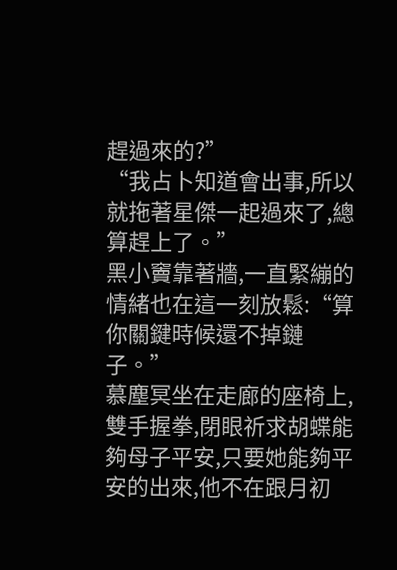趕過來的?”
“我占卜知道會出事,所以就拖著星傑一起過來了,總算趕上了。”
黑小竇靠著牆,一直緊繃的情緒也在這一刻放鬆:“算你關鍵時候還不掉鏈子。”
慕塵冥坐在走廊的座椅上,雙手握拳,閉眼祈求胡蝶能夠母子平安,只要她能夠平安的出來,他不在跟月初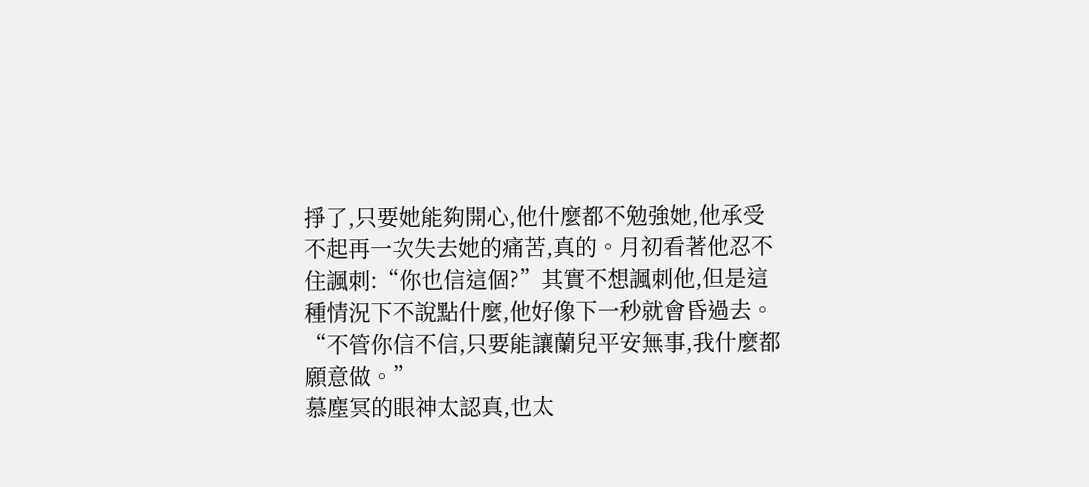掙了,只要她能夠開心,他什麼都不勉強她,他承受不起再一次失去她的痛苦,真的。月初看著他忍不住諷刺:“你也信這個?”其實不想諷刺他,但是這種情況下不說點什麼,他好像下一秒就會昏過去。
“不管你信不信,只要能讓蘭兒平安無事,我什麼都願意做。”
慕塵冥的眼神太認真,也太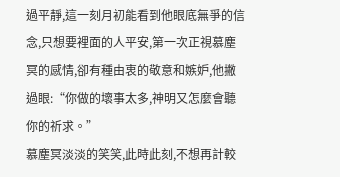過平靜,這一刻月初能看到他眼底無爭的信念,只想要裡面的人平安,第一次正視慕塵冥的感情,卻有種由衷的敬意和嫉妒,他撇過眼:“你做的壞事太多,神明又怎麼會聽你的祈求。”
慕塵冥淡淡的笑笑,此時此刻,不想再計較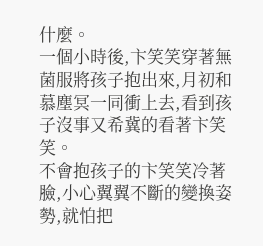什麼。
一個小時後,卞笑笑穿著無菌服將孩子抱出來,月初和慕塵冥一同衝上去,看到孩子沒事又希冀的看著卞笑笑。
不會抱孩子的卞笑笑冷著臉,小心翼翼不斷的變換姿勢,就怕把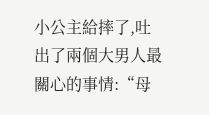小公主給摔了,吐出了兩個大男人最關心的事情:“母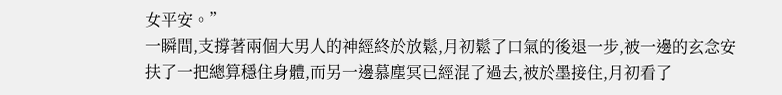女平安。”
一瞬間,支撐著兩個大男人的神經終於放鬆,月初鬆了口氣的後退一步,被一邊的玄念安扶了一把總算穩住身體,而另一邊慕塵冥已經混了過去,被於墨接住,月初看了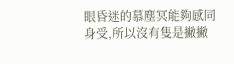眼昏迷的慕塵冥能夠感同身受,所以沒有隻是撇撇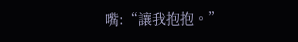嘴:“讓我抱抱。”